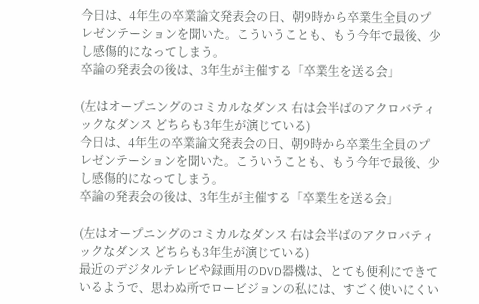今日は、4年生の卒業論文発表会の日、朝9時から卒業生全員のプレゼンテーションを聞いた。こういうことも、もう今年で最後、少し感傷的になってしまう。
卒論の発表会の後は、3年生が主催する「卒業生を送る会」

(左はオープニングのコミカルなダンス 右は会半ばのアクロバティックなダンス どちらも3年生が演じている)
今日は、4年生の卒業論文発表会の日、朝9時から卒業生全員のプレゼンテーションを聞いた。こういうことも、もう今年で最後、少し感傷的になってしまう。
卒論の発表会の後は、3年生が主催する「卒業生を送る会」

(左はオープニングのコミカルなダンス 右は会半ばのアクロバティックなダンス どちらも3年生が演じている)
最近のデジタルテレビや録画用のDVD器機は、とても便利にできているようで、思わぬ所でロービジョンの私には、すごく使いにくい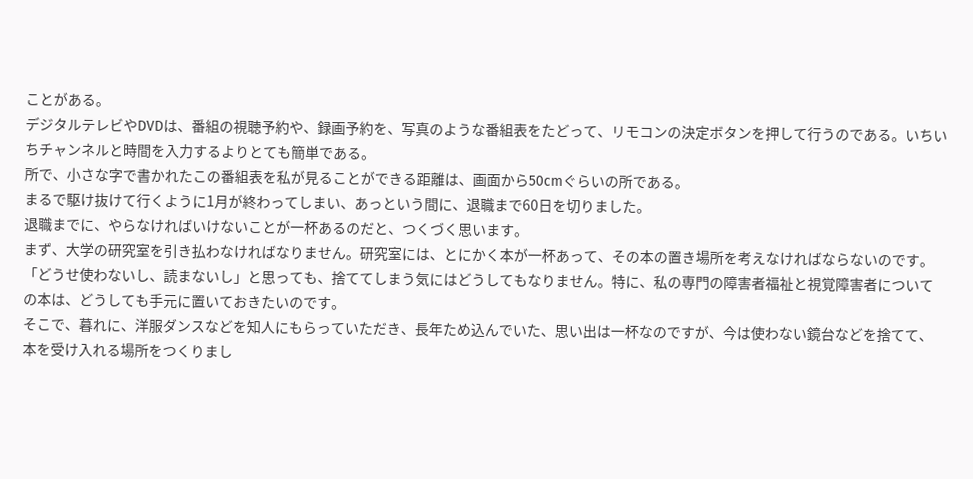ことがある。
デジタルテレビやDVDは、番組の視聴予約や、録画予約を、写真のような番組表をたどって、リモコンの決定ボタンを押して行うのである。いちいちチャンネルと時間を入力するよりとても簡単である。
所で、小さな字で書かれたこの番組表を私が見ることができる距離は、画面から50cmぐらいの所である。
まるで駆け抜けて行くように1月が終わってしまい、あっという間に、退職まで60日を切りました。
退職までに、やらなければいけないことが一杯あるのだと、つくづく思います。
まず、大学の研究室を引き払わなければなりません。研究室には、とにかく本が一杯あって、その本の置き場所を考えなければならないのです。
「どうせ使わないし、読まないし」と思っても、捨ててしまう気にはどうしてもなりません。特に、私の専門の障害者福祉と視覚障害者についての本は、どうしても手元に置いておきたいのです。
そこで、暮れに、洋服ダンスなどを知人にもらっていただき、長年ため込んでいた、思い出は一杯なのですが、今は使わない鏡台などを捨てて、本を受け入れる場所をつくりまし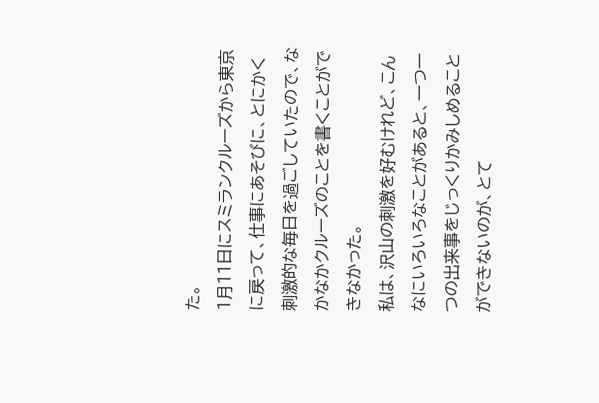た。
1月11日にスミランクルーズから東京に戻って、仕事にあそびに、とにかく刺激的な毎日を過ごしていたので、なかなかクルーズのことを書くことができなかった。
私は、沢山の刺激を好むけれど、こんなにいろいろなことがあると、一つ一つの出来事をじっくりかみしめることができないのが、とて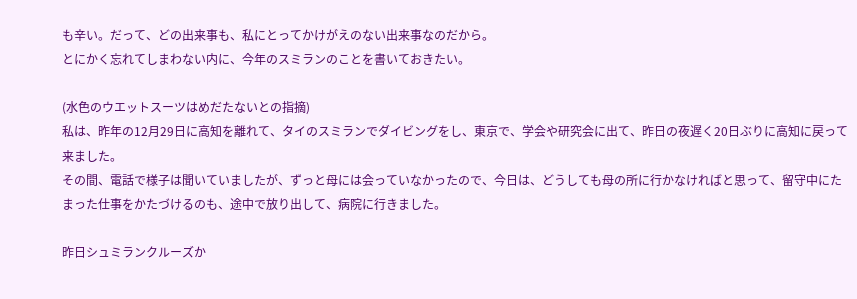も辛い。だって、どの出来事も、私にとってかけがえのない出来事なのだから。
とにかく忘れてしまわない内に、今年のスミランのことを書いておきたい。

(水色のウエットスーツはめだたないとの指摘)
私は、昨年の12月29日に高知を離れて、タイのスミランでダイビングをし、東京で、学会や研究会に出て、昨日の夜遅く20日ぶりに高知に戻って来ました。
その間、電話で様子は聞いていましたが、ずっと母には会っていなかったので、今日は、どうしても母の所に行かなければと思って、留守中にたまった仕事をかたづけるのも、途中で放り出して、病院に行きました。

昨日シュミランクルーズか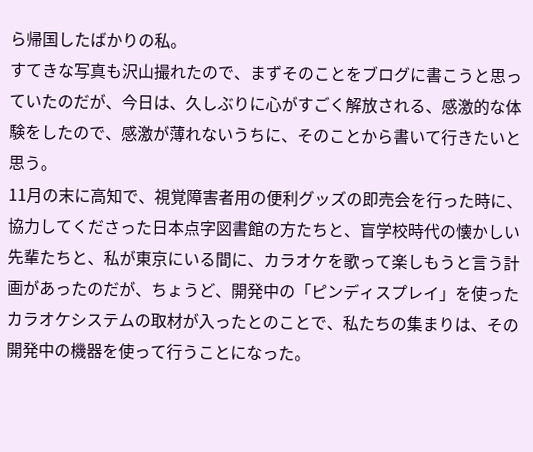ら帰国したばかりの私。
すてきな写真も沢山撮れたので、まずそのことをブログに書こうと思っていたのだが、今日は、久しぶりに心がすごく解放される、感激的な体験をしたので、感激が薄れないうちに、そのことから書いて行きたいと思う。
11月の末に高知で、視覚障害者用の便利グッズの即売会を行った時に、協力してくださった日本点字図書館の方たちと、盲学校時代の懐かしい先輩たちと、私が東京にいる間に、カラオケを歌って楽しもうと言う計画があったのだが、ちょうど、開発中の「ピンディスプレイ」を使ったカラオケシステムの取材が入ったとのことで、私たちの集まりは、その開発中の機器を使って行うことになった。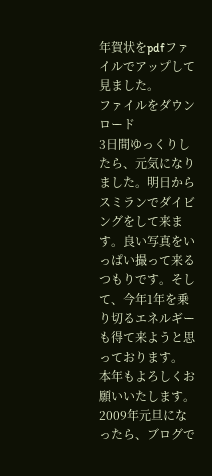年賀状をpdfファイルでアップして見ました。
ファイルをダウンロード
3日間ゆっくりしたら、元気になりました。明日からスミランでダイビングをして来ます。良い写真をいっぱい撮って来るつもりです。そして、今年1年を乗り切るエネルギーも得て来ようと思っております。
本年もよろしくお願いいたします。
2009年元旦になったら、ブログで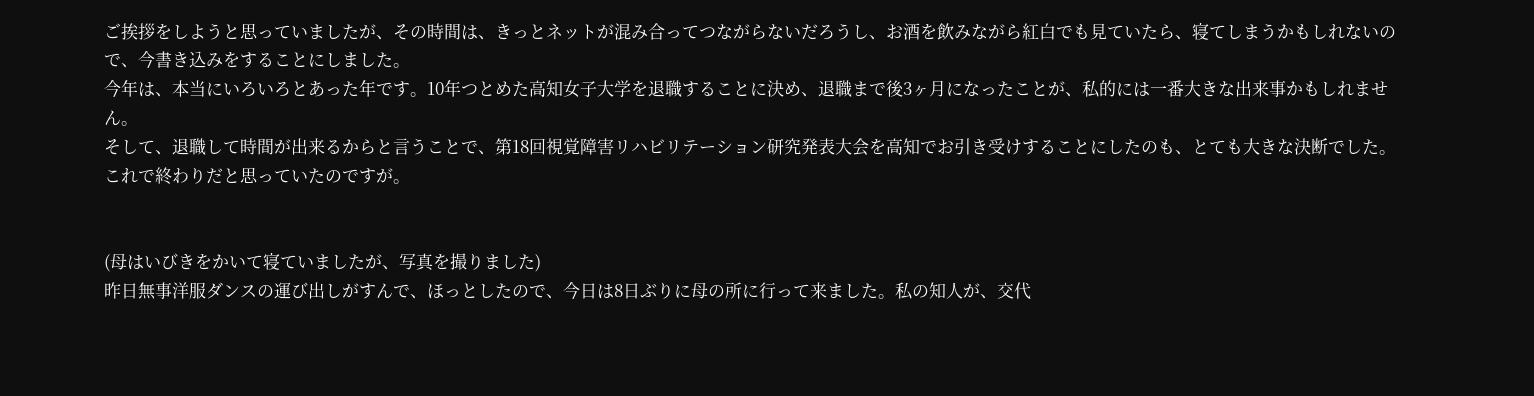ご挨拶をしようと思っていましたが、その時間は、きっとネットが混み合ってつながらないだろうし、お酒を飲みながら紅白でも見ていたら、寝てしまうかもしれないので、今書き込みをすることにしました。
今年は、本当にいろいろとあった年です。10年つとめた高知女子大学を退職することに決め、退職まで後3ヶ月になったことが、私的には一番大きな出来事かもしれません。
そして、退職して時間が出来るからと言うことで、第18回視覚障害リハビリテーション研究発表大会を高知でお引き受けすることにしたのも、とても大きな決断でした。
これで終わりだと思っていたのですが。


(母はいびきをかいて寝ていましたが、写真を撮りました)
昨日無事洋服ダンスの運び出しがすんで、ほっとしたので、今日は8日ぶりに母の所に行って来ました。私の知人が、交代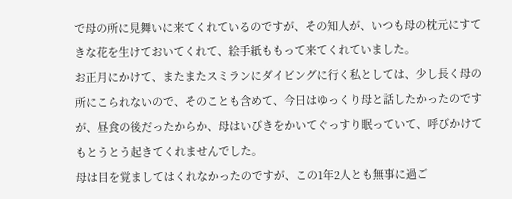で母の所に見舞いに来てくれているのですが、その知人が、いつも母の枕元にすてきな花を生けておいてくれて、絵手紙ももって来てくれていました。
お正月にかけて、またまたスミランにダイビングに行く私としては、少し長く母の所にこられないので、そのことも含めて、今日はゆっくり母と話したかったのですが、昼食の後だったからか、母はいびきをかいてぐっすり眠っていて、呼びかけてもとうとう起きてくれませんでした。
母は目を覚ましてはくれなかったのですが、この1年2人とも無事に過ご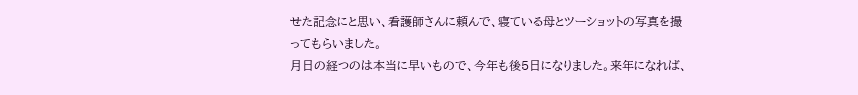せた記念にと思い、看護師さんに頼んで、寝ている母とツーショットの写真を撮ってもらいました。
月日の経つのは本当に早いもので、今年も後5日になりました。来年になれば、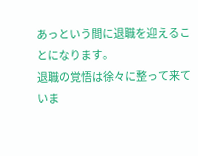あっという間に退職を迎えることになります。
退職の覚悟は徐々に整って来ていま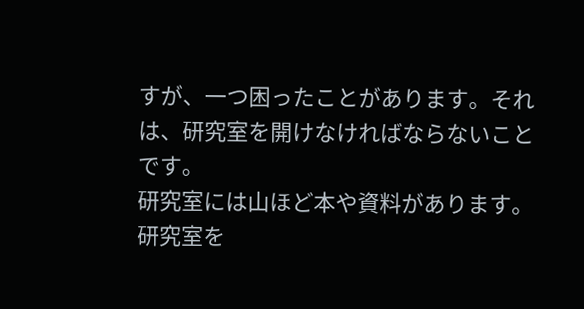すが、一つ困ったことがあります。それは、研究室を開けなければならないことです。
研究室には山ほど本や資料があります。研究室を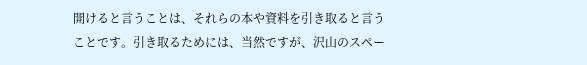開けると言うことは、それらの本や資料を引き取ると言うことです。引き取るためには、当然ですが、沢山のスペー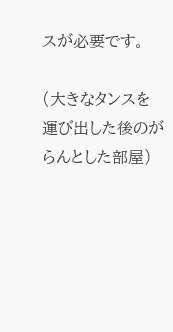スが必要です。

(大きなタンスを運び出した後のがらんとした部屋)